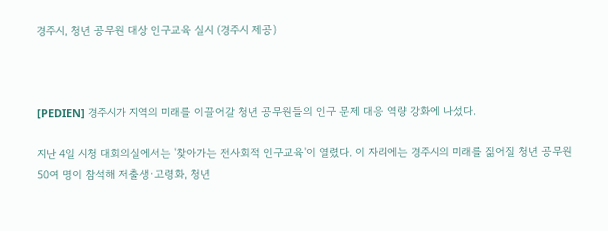경주시, 청년 공무원 대상 인구교육 실시 (경주시 제공)



[PEDIEN] 경주시가 지역의 미래를 이끌어갈 청년 공무원들의 인구 문제 대응 역량 강화에 나섰다.

지난 4일 시청 대회의실에서는 '찾아가는 전사회적 인구교육'이 열렸다. 이 자리에는 경주시의 미래를 짊어질 청년 공무원 50여 명이 참석해 저출생·고령화, 청년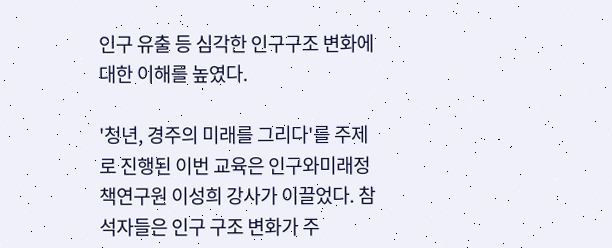인구 유출 등 심각한 인구구조 변화에 대한 이해를 높였다.

'청년, 경주의 미래를 그리다'를 주제로 진행된 이번 교육은 인구와미래정책연구원 이성희 강사가 이끌었다. 참석자들은 인구 구조 변화가 주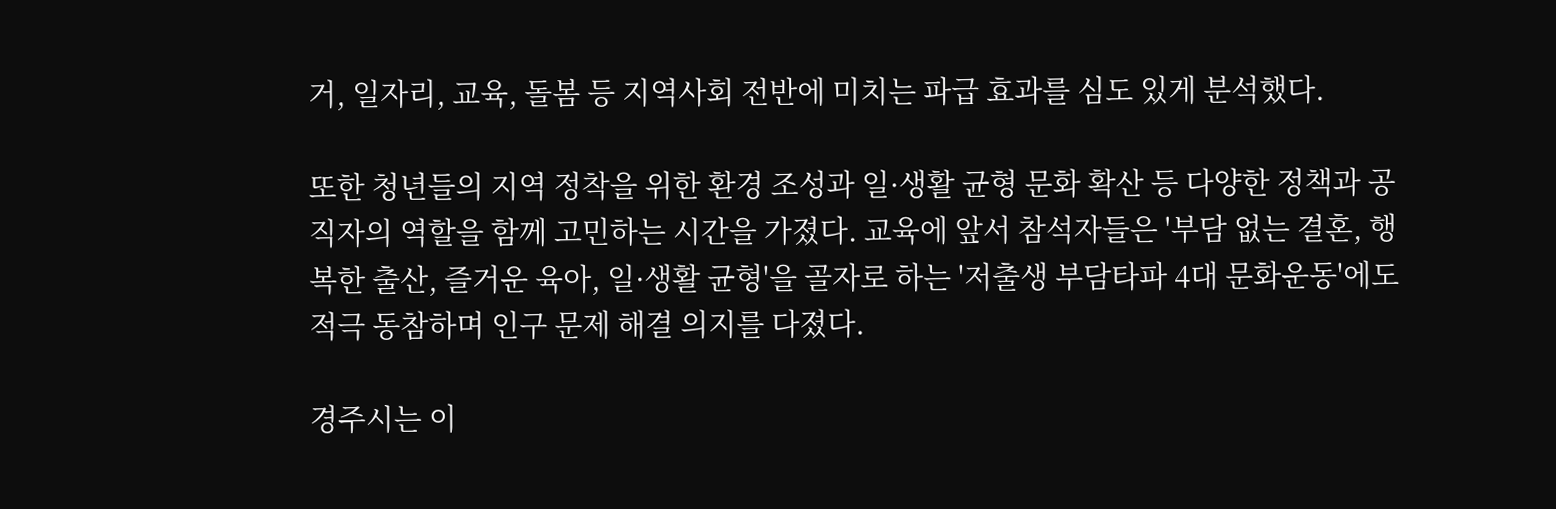거, 일자리, 교육, 돌봄 등 지역사회 전반에 미치는 파급 효과를 심도 있게 분석했다.

또한 청년들의 지역 정착을 위한 환경 조성과 일·생활 균형 문화 확산 등 다양한 정책과 공직자의 역할을 함께 고민하는 시간을 가졌다. 교육에 앞서 참석자들은 '부담 없는 결혼, 행복한 출산, 즐거운 육아, 일·생활 균형'을 골자로 하는 '저출생 부담타파 4대 문화운동'에도 적극 동참하며 인구 문제 해결 의지를 다졌다.

경주시는 이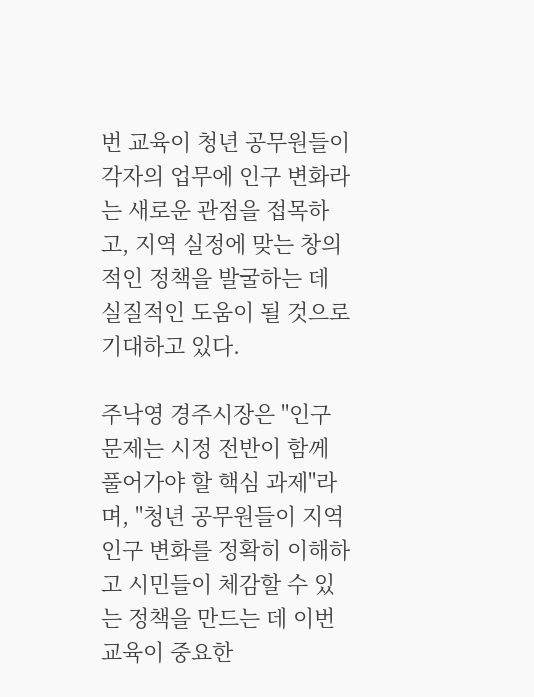번 교육이 청년 공무원들이 각자의 업무에 인구 변화라는 새로운 관점을 접목하고, 지역 실정에 맞는 창의적인 정책을 발굴하는 데 실질적인 도움이 될 것으로 기대하고 있다.

주낙영 경주시장은 "인구 문제는 시정 전반이 함께 풀어가야 할 핵심 과제"라며, "청년 공무원들이 지역 인구 변화를 정확히 이해하고 시민들이 체감할 수 있는 정책을 만드는 데 이번 교육이 중요한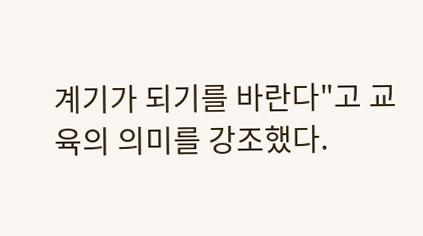계기가 되기를 바란다"고 교육의 의미를 강조했다.